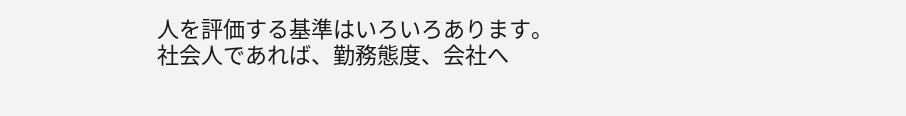人を評価する基準はいろいろあります。
社会人であれば、勤務態度、会社へ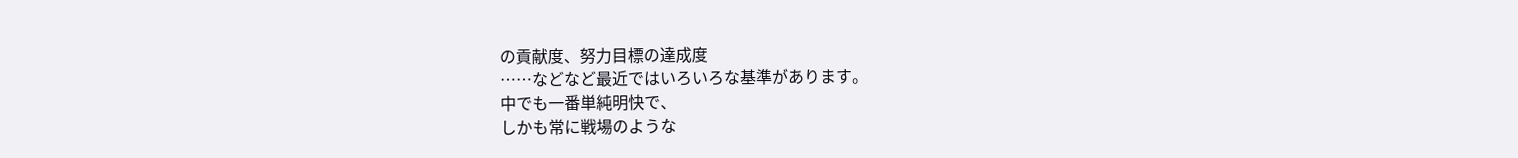の貢献度、努力目標の達成度
……などなど最近ではいろいろな基準があります。
中でも一番単純明快で、
しかも常に戦場のような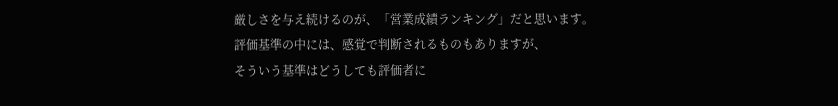厳しさを与え続けるのが、「営業成績ランキング」だと思います。
評価基準の中には、感覚で判断されるものもありますが、
そういう基準はどうしても評価者に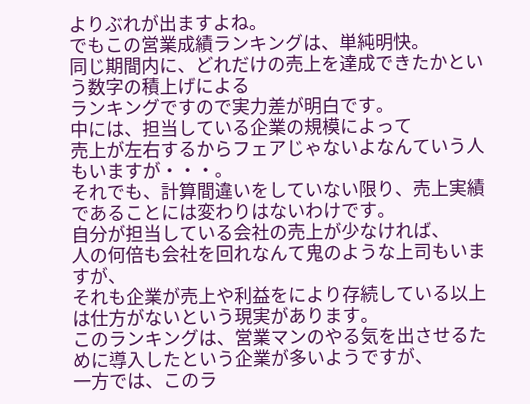よりぶれが出ますよね。
でもこの営業成績ランキングは、単純明快。
同じ期間内に、どれだけの売上を達成できたかという数字の積上げによる
ランキングですので実力差が明白です。
中には、担当している企業の規模によって
売上が左右するからフェアじゃないよなんていう人もいますが・・・。
それでも、計算間違いをしていない限り、売上実績であることには変わりはないわけです。
自分が担当している会社の売上が少なければ、
人の何倍も会社を回れなんて鬼のような上司もいますが、
それも企業が売上や利益をにより存続している以上は仕方がないという現実があります。
このランキングは、営業マンのやる気を出させるために導入したという企業が多いようですが、
一方では、このラ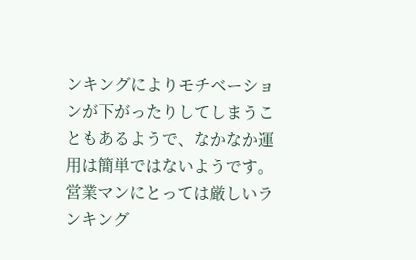ンキングによりモチベーションが下がったりしてしまうこともあるようで、なかなか運用は簡単ではないようです。
営業マンにとっては厳しいランキング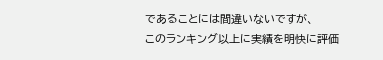であることには間違いないですが、
このランキング以上に実績を明快に評価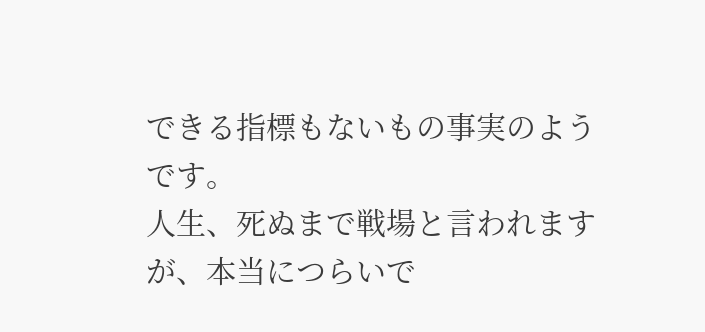できる指標もないもの事実のようです。
人生、死ぬまで戦場と言われますが、本当につらいで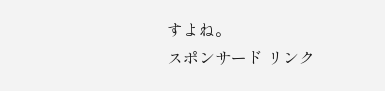すよね。
スポンサード リンク